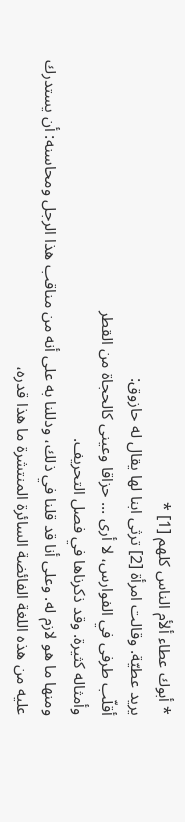* أبوك عطاء ألأم الناس كلهم [1] *
يريد عطيّة. وقالت امرأة [2] ترثى ابنا لها يقال له حازوق:
أقلّب طرفى في الفوارس، لا أرى ... حزاقا وعينى كالحجاة من القطر
وأمثاله كثيرة. وقد ذكرناها في فصل التحريف.
ومنها ما هو لازم له. وعلى أنا قد قلنا في ذلك، ودللنا به على أنه من مناقب هذا الرجل ومحاسنه: أن يستدرك عليه من هذه اللغة الفائضة السائرة المنتشرة ما هذا قدره،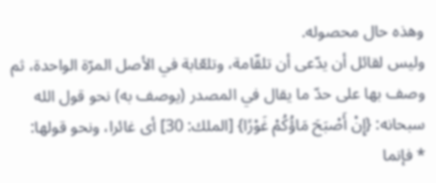وهذه حال محصوله.
وليس لقائل أن يدّعى أن تلقّامة، وتلعّابة في الأصل المرّة الواحدة، ثم وصف بها على حدّ ما يقال في المصدر (يوصف به) نحو قول الله سبحانه: {إِنْ أَصْبَحَ مَاؤُكُمْ غَوْرًا} [الملك: 30] أى غائرا، ونحو قولها:
* فإنما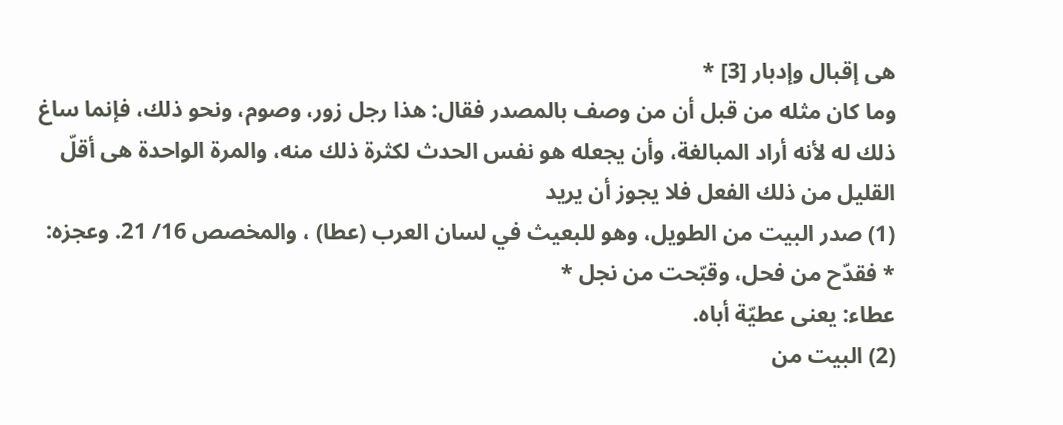هى إقبال وإدبار [3] *
وما كان مثله من قبل أن من وصف بالمصدر فقال: هذا رجل زور، وصوم، ونحو ذلك، فإنما ساغ ذلك له لأنه أراد المبالغة، وأن يجعله هو نفس الحدث لكثرة ذلك منه، والمرة الواحدة هى أقلّ القليل من ذلك الفعل فلا يجوز أن يريد
(1) صدر البيت من الطويل، وهو للبعيث في لسان العرب (عطا) ، والمخصص 16/ 21. وعجزه:
* فقدّح من فحل، وقبّحت من نجل *
عطاء: يعنى عطيّة أباه.
(2) البيت من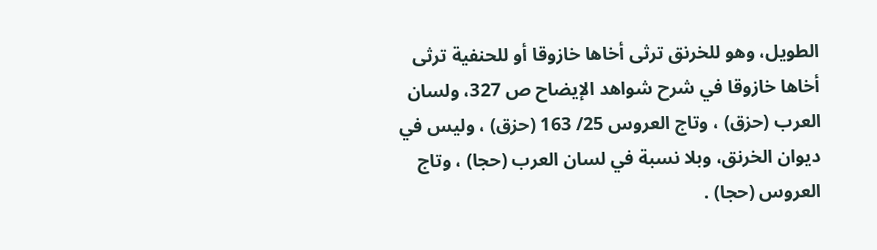الطويل، وهو للخرنق ترثى أخاها خازوقا أو للحنفية ترثى أخاها خازوقا في شرح شواهد الإيضاح ص 327، ولسان العرب (حزق) ، وتاج العروس 25/ 163 (حزق) ، وليس في ديوان الخرنق، وبلا نسبة في لسان العرب (حجا) ، وتاج العروس (حجا) .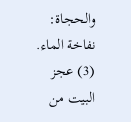والحجاة: نفاخة الماء.
(3) عجز البيت من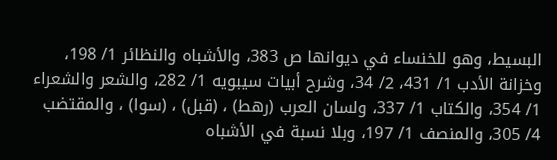البسيط، وهو للخنساء في ديوانها ص 383، والأشباه والنظائر 1/ 198، وخزانة الأدب 1/ 431، 2/ 34، وشرح أبيات سيبويه 1/ 282، والشعر والشعراء 1/ 354، والكتاب 1/ 337، ولسان العرب (رهط) ، (قبل) ، (سوا) ، والمقتضب 4/ 305، والمنصف 1/ 197، وبلا نسبة في الأشباه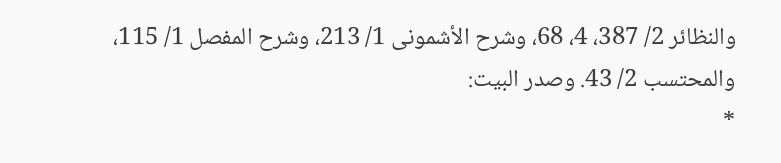والنظائر 2/ 387، 4، 68، وشرح الأشمونى 1/ 213، وشرح المفصل 1/ 115، والمحتسب 2/ 43. وصدر البيت:
*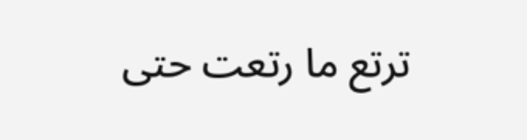ترتع ما رتعت حتى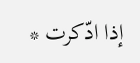إذا ادّكرت *